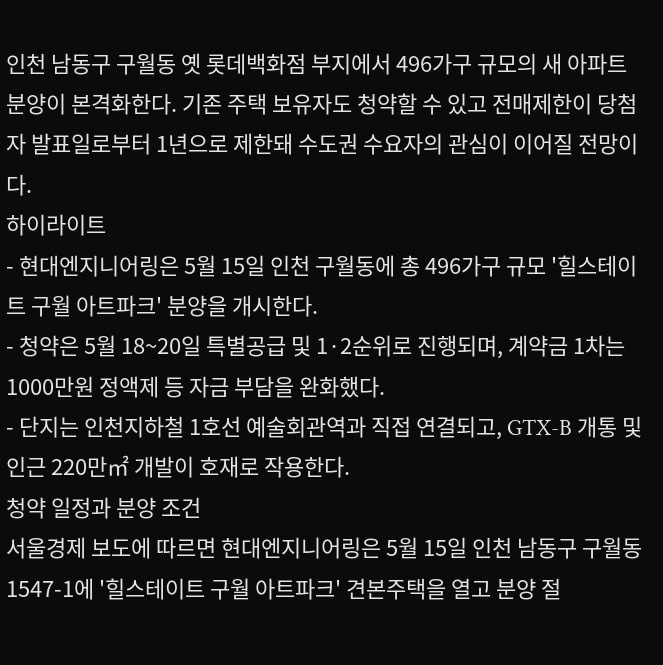인천 남동구 구월동 옛 롯데백화점 부지에서 496가구 규모의 새 아파트 분양이 본격화한다. 기존 주택 보유자도 청약할 수 있고 전매제한이 당첨자 발표일로부터 1년으로 제한돼 수도권 수요자의 관심이 이어질 전망이다.
하이라이트
- 현대엔지니어링은 5월 15일 인천 구월동에 총 496가구 규모 '힐스테이트 구월 아트파크' 분양을 개시한다.
- 청약은 5월 18~20일 특별공급 및 1·2순위로 진행되며, 계약금 1차는 1000만원 정액제 등 자금 부담을 완화했다.
- 단지는 인천지하철 1호선 예술회관역과 직접 연결되고, GTX-B 개통 및 인근 220만㎡ 개발이 호재로 작용한다.
청약 일정과 분양 조건
서울경제 보도에 따르면 현대엔지니어링은 5월 15일 인천 남동구 구월동 1547-1에 '힐스테이트 구월 아트파크' 견본주택을 열고 분양 절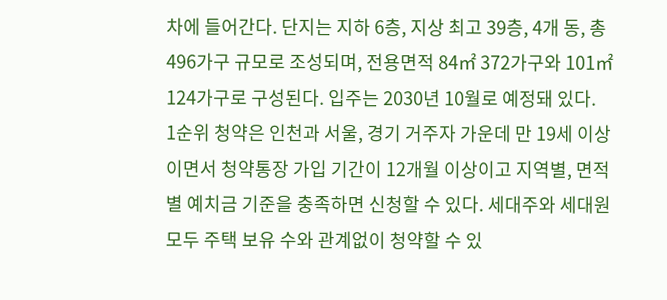차에 들어간다. 단지는 지하 6층, 지상 최고 39층, 4개 동, 총 496가구 규모로 조성되며, 전용면적 84㎡ 372가구와 101㎡ 124가구로 구성된다. 입주는 2030년 10월로 예정돼 있다.
1순위 청약은 인천과 서울, 경기 거주자 가운데 만 19세 이상이면서 청약통장 가입 기간이 12개월 이상이고 지역별, 면적별 예치금 기준을 충족하면 신청할 수 있다. 세대주와 세대원 모두 주택 보유 수와 관계없이 청약할 수 있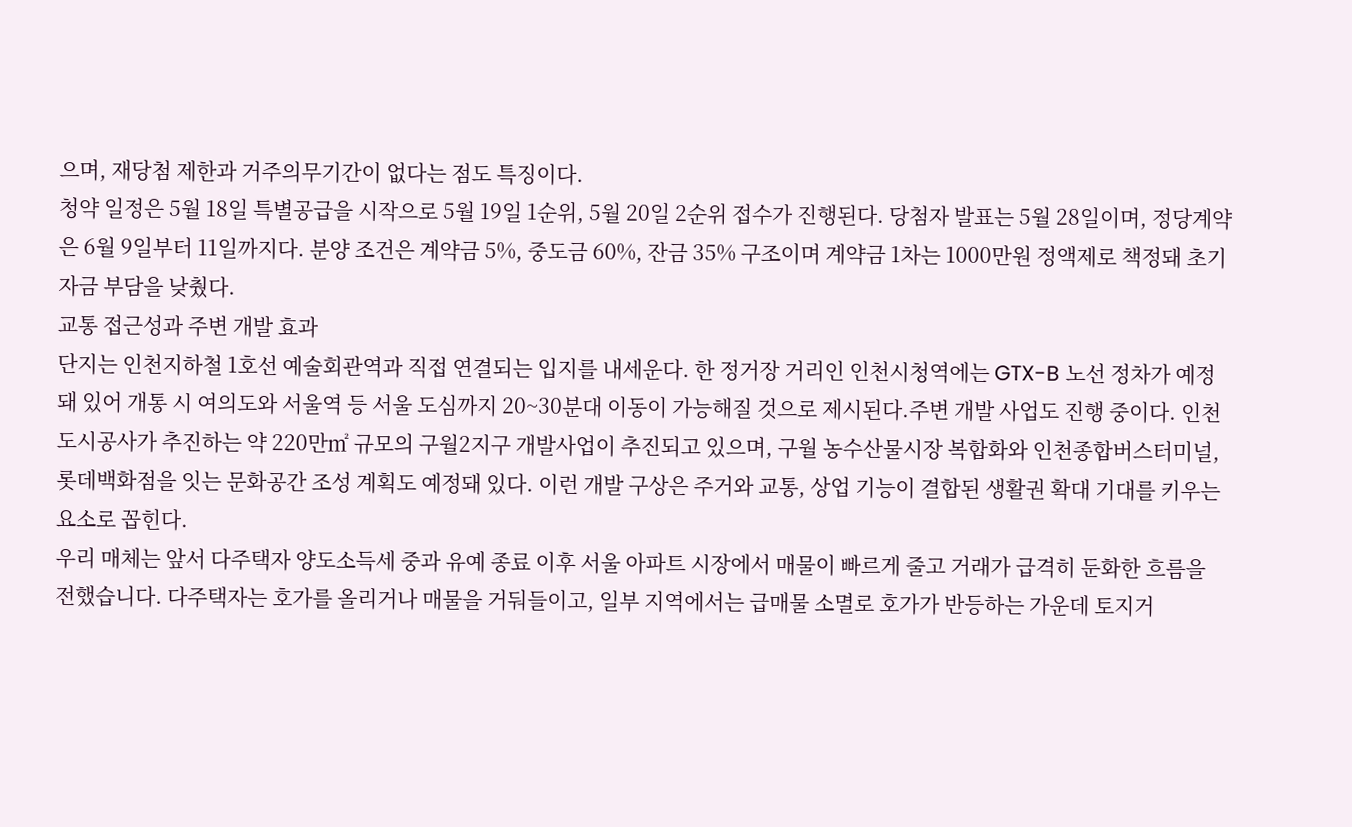으며, 재당첨 제한과 거주의무기간이 없다는 점도 특징이다.
청약 일정은 5월 18일 특별공급을 시작으로 5월 19일 1순위, 5월 20일 2순위 접수가 진행된다. 당첨자 발표는 5월 28일이며, 정당계약은 6월 9일부터 11일까지다. 분양 조건은 계약금 5%, 중도금 60%, 잔금 35% 구조이며 계약금 1차는 1000만원 정액제로 책정돼 초기 자금 부담을 낮췄다.
교통 접근성과 주변 개발 효과
단지는 인천지하철 1호선 예술회관역과 직접 연결되는 입지를 내세운다. 한 정거장 거리인 인천시청역에는 GTX-B 노선 정차가 예정돼 있어 개통 시 여의도와 서울역 등 서울 도심까지 20~30분대 이동이 가능해질 것으로 제시된다.주변 개발 사업도 진행 중이다. 인천도시공사가 추진하는 약 220만㎡ 규모의 구월2지구 개발사업이 추진되고 있으며, 구월 농수산물시장 복합화와 인천종합버스터미널, 롯데백화점을 잇는 문화공간 조성 계획도 예정돼 있다. 이런 개발 구상은 주거와 교통, 상업 기능이 결합된 생활권 확대 기대를 키우는 요소로 꼽힌다.
우리 매체는 앞서 다주택자 양도소득세 중과 유예 종료 이후 서울 아파트 시장에서 매물이 빠르게 줄고 거래가 급격히 둔화한 흐름을 전했습니다. 다주택자는 호가를 올리거나 매물을 거둬들이고, 일부 지역에서는 급매물 소멸로 호가가 반등하는 가운데 토지거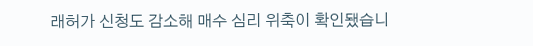래허가 신청도 감소해 매수 심리 위축이 확인됐습니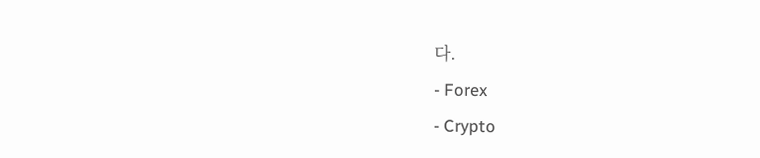다.
- Forex
- Crypto